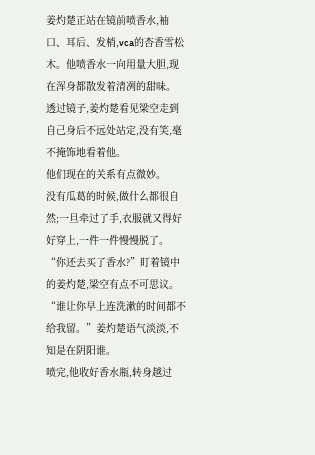姜灼楚正站在镜前喷香水,袖口、耳后、发梢,vca的杏香雪松木。他喷香水一向用量大胆,现在浑身都散发着清冽的甜味。
透过镜子,姜灼楚看见梁空走到自己身后不远处站定,没有笑,毫不掩饰地看着他。
他们现在的关系有点微妙。
没有瓜葛的时候,做什么都很自然;一旦牵过了手,衣服就又得好好穿上,一件一件慢慢脱了。
“你还去买了香水?”盯着镜中的姜灼楚,梁空有点不可思议。
“谁让你早上连洗漱的时间都不给我留。”姜灼楚语气淡淡,不知是在阴阳谁。
喷完,他收好香水瓶,转身越过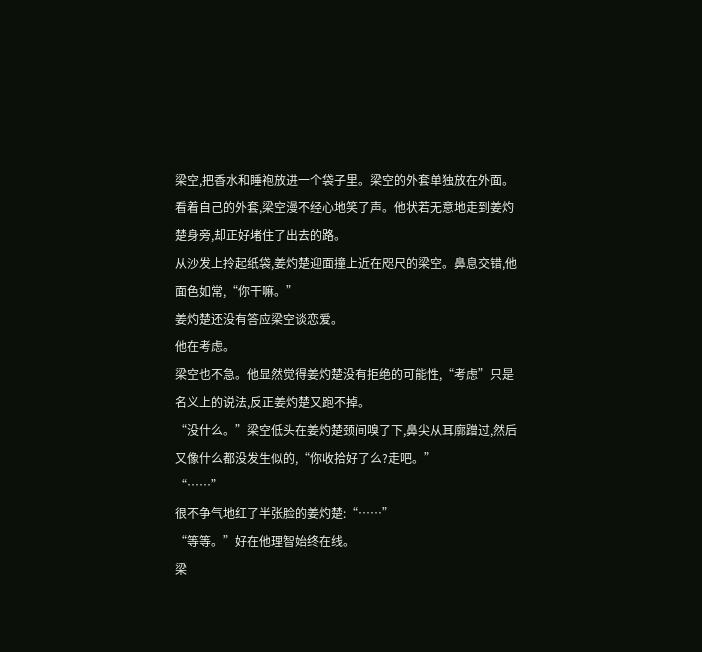梁空,把香水和睡袍放进一个袋子里。梁空的外套单独放在外面。
看着自己的外套,梁空漫不经心地笑了声。他状若无意地走到姜灼楚身旁,却正好堵住了出去的路。
从沙发上拎起纸袋,姜灼楚迎面撞上近在咫尺的梁空。鼻息交错,他面色如常,“你干嘛。”
姜灼楚还没有答应梁空谈恋爱。
他在考虑。
梁空也不急。他显然觉得姜灼楚没有拒绝的可能性,“考虑”只是名义上的说法,反正姜灼楚又跑不掉。
“没什么。”梁空低头在姜灼楚颈间嗅了下,鼻尖从耳廓蹭过,然后又像什么都没发生似的,“你收拾好了么?走吧。”
“……”
很不争气地红了半张脸的姜灼楚:“……”
“等等。”好在他理智始终在线。
梁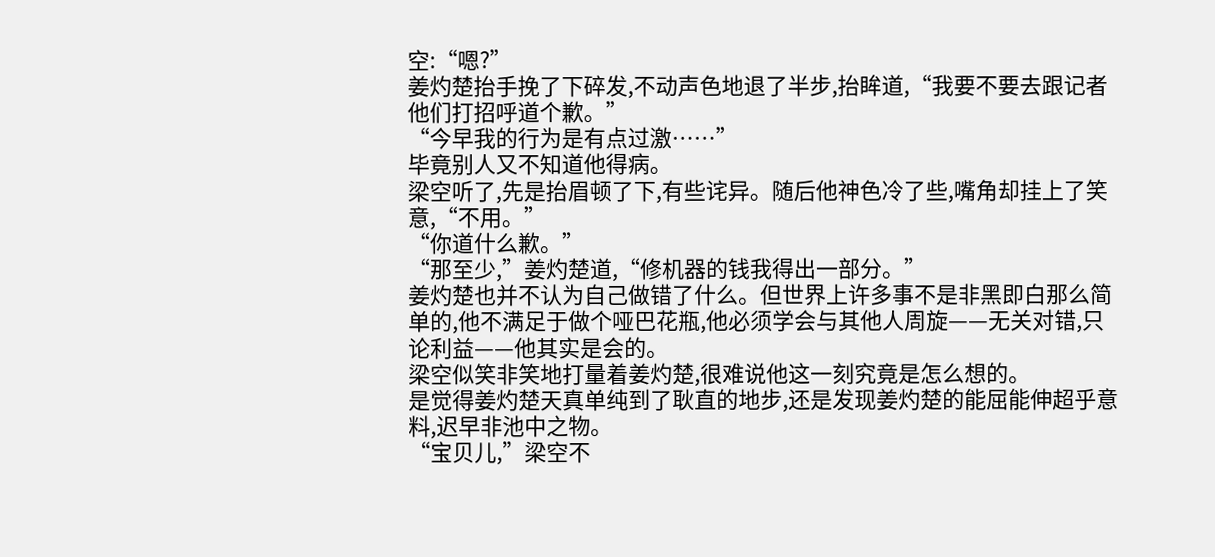空:“嗯?”
姜灼楚抬手挽了下碎发,不动声色地退了半步,抬眸道,“我要不要去跟记者他们打招呼道个歉。”
“今早我的行为是有点过激……”
毕竟别人又不知道他得病。
梁空听了,先是抬眉顿了下,有些诧异。随后他神色冷了些,嘴角却挂上了笑意,“不用。”
“你道什么歉。”
“那至少,”姜灼楚道,“修机器的钱我得出一部分。”
姜灼楚也并不认为自己做错了什么。但世界上许多事不是非黑即白那么简单的,他不满足于做个哑巴花瓶,他必须学会与其他人周旋——无关对错,只论利益——他其实是会的。
梁空似笑非笑地打量着姜灼楚,很难说他这一刻究竟是怎么想的。
是觉得姜灼楚天真单纯到了耿直的地步,还是发现姜灼楚的能屈能伸超乎意料,迟早非池中之物。
“宝贝儿,”梁空不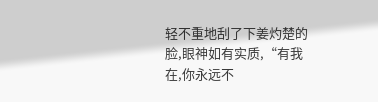轻不重地刮了下姜灼楚的脸,眼神如有实质,“有我在,你永远不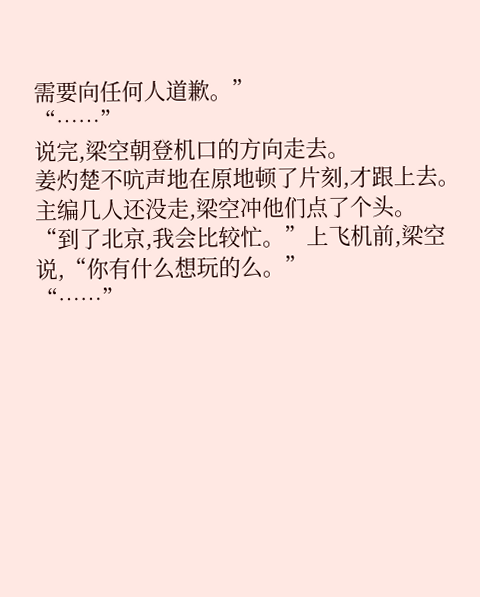需要向任何人道歉。”
“……”
说完,梁空朝登机口的方向走去。
姜灼楚不吭声地在原地顿了片刻,才跟上去。
主编几人还没走,梁空冲他们点了个头。
“到了北京,我会比较忙。”上飞机前,梁空说,“你有什么想玩的么。”
“……”